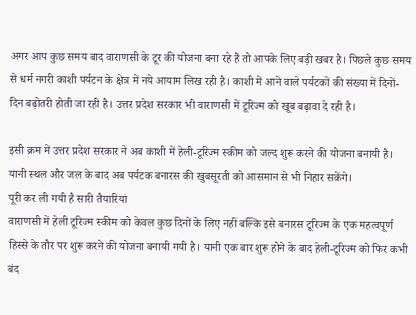अगर आप कुछ समय बाद वाराणसी के टूर की योजना बना रहे हैं तो आपके लिए बड़ी खबर है। पिछले कुछ समय से धर्म नगरी काशी पर्यटन के क्षेत्र में नये आयाम लिख रही है। काशी में आने वाले पर्यटकों की संख्या में दिनों-दिन बढ़ोतरी होती जा रही है। उत्तर प्रदेश सरकार भी वाराणसी में टूरिज्म को खूब बढ़ावा दे रही है।

इसी क्रम में उत्तर प्रदेश सरकार ने अब काशी में हेली-टूरिज्म स्कीम को जल्द शुरू करने की योजना बनायी है। यानी स्थल और जल के बाद अब पर्यटक बनारस की खुबसूरती को आसमान से भी निहार सकेंगे।
पूरी कर ली गयी है सारी तैयारियां
वाराणसी में हेली टूरिज्म स्कीम को केवल कुछ दिनों के लिए नहीं बल्कि इसे बनारस टूरिज्म के एक महत्वपूर्ण हिस्से के तौर पर शुरू करने की योजना बनायी गयी है। यानी एक बार शुरू होने के बाद हेली-टूरिज्म को फिर कभी बंद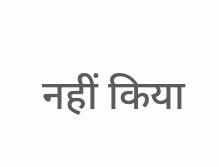नहीं किया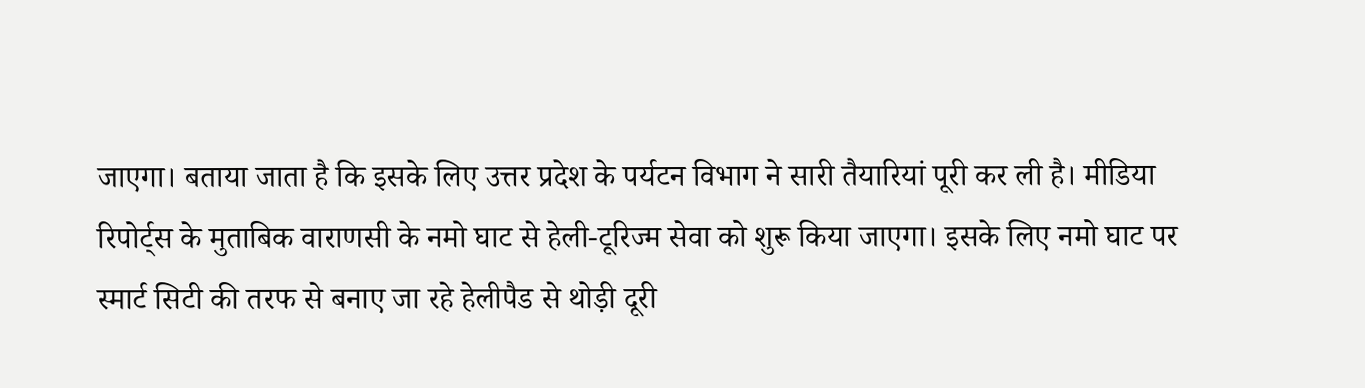जाएगा। बताया जाता है कि इसके लिए उत्तर प्रदेश के पर्यटन विभाग ने सारी तैयारियां पूरी कर ली है। मीडिया रिपोर्ट्स के मुताबिक वाराणसी के नमो घाट से हेली-टूरिज्म सेवा को शुरू किया जाएगा। इसके लिए नमो घाट पर स्मार्ट सिटी की तरफ से बनाए जा रहे हेलीपैड से थोड़ी दूरी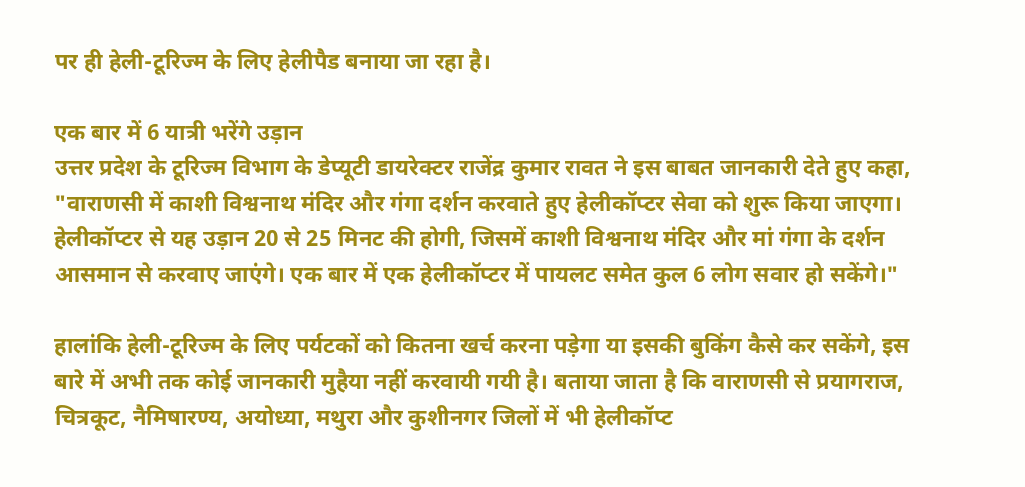पर ही हेली-टूरिज्म के लिए हेलीपैड बनाया जा रहा है।

एक बार में 6 यात्री भरेंगे उड़ान
उत्तर प्रदेश के टूरिज्म विभाग के डेप्यूटी डायरेक्टर राजेंद्र कुमार रावत ने इस बाबत जानकारी देते हुए कहा, "वाराणसी में काशी विश्वनाथ मंदिर और गंगा दर्शन करवाते हुए हेलीकॉप्टर सेवा को शुरू किया जाएगा। हेलीकॉप्टर से यह उड़ान 20 से 25 मिनट की होगी, जिसमें काशी विश्वनाथ मंदिर और मां गंगा के दर्शन आसमान से करवाए जाएंगे। एक बार में एक हेलीकॉप्टर में पायलट समेत कुल 6 लोग सवार हो सकेंगे।"

हालांकि हेली-टूरिज्म के लिए पर्यटकों को कितना खर्च करना पड़ेगा या इसकी बुकिंग कैसे कर सकेंगे, इस बारे में अभी तक कोई जानकारी मुहैया नहीं करवायी गयी है। बताया जाता है कि वाराणसी से प्रयागराज, चित्रकूट, नैमिषारण्य, अयोध्या, मथुरा और कुशीनगर जिलों में भी हेलीकॉप्ट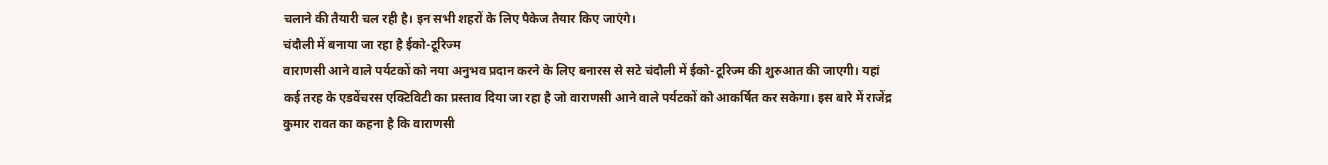चलाने की तैयारी चल रही है। इन सभी शहरों के लिए पैकेज तैयार किए जाएंगे।
चंदौली में बनाया जा रहा है ईको-टूरिज्म
वाराणसी आने वाले पर्यटकों को नया अनुभव प्रदान करने के लिए बनारस से सटे चंदौली में ईको-टूरिज्म की शुरुआत की जाएगी। यहां कई तरह के एडवेंचरस एक्टिविटी का प्रस्ताव दिया जा रहा है जो वाराणसी आने वाले पर्यटकों को आकर्षित कर सकेगा। इस बारे में राजेंद्र कुमार रावत का कहना है कि वाराणसी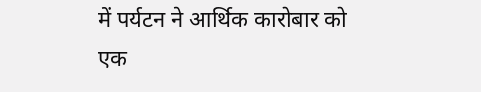में पर्यटन ने आर्थिक कारोबार को एक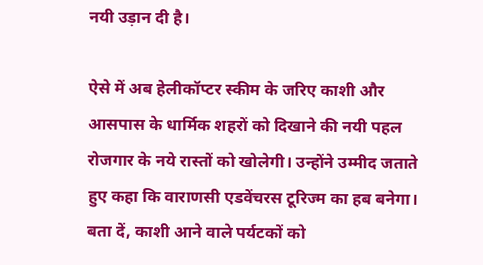नयी उड़ान दी है।

ऐसे में अब हेलीकॉप्टर स्कीम के जरिए काशी और आसपास के धार्मिक शहरों को दिखाने की नयी पहल रोजगार के नये रास्तों को खोलेगी। उन्होंने उम्मीद जताते हुए कहा कि वाराणसी एडवेंचरस टूरिज्म का हब बनेगा। बता दें, काशी आने वाले पर्यटकों को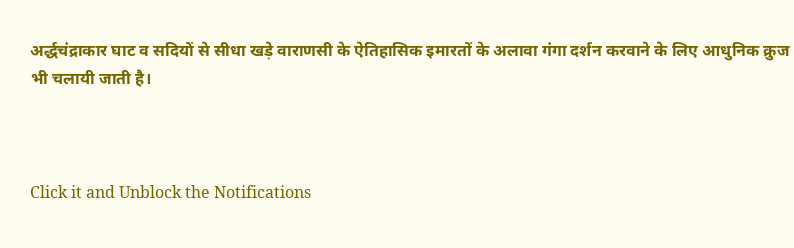अर्द्धचंद्राकार घाट व सदियों से सीधा खड़े वाराणसी के ऐतिहासिक इमारतों के अलावा गंगा दर्शन करवाने के लिए आधुनिक क्रुज भी चलायी जाती है।



Click it and Unblock the Notifications